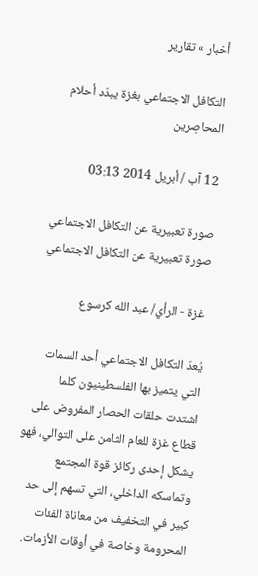أخبار » تقارير

التكافل الاجتماعي بغزة يبدّد أحلام المحاصِرين

12 آب / أبريل 2014 03:13

صورة تعبيرية عن التكافل الاجتماعي
صورة تعبيرية عن التكافل الاجتماعي

 غزة - الرأي/ عبد الله كرسوع

يُعدّ التكافل الاجتماعي أحد السمات التي يتميز بها الفلسطينيون كلما اشتدت حلقات الحصار المفروض على قطاع غزة للعام الثامن على التوالي، فهو يشكل إحدى ركائز قوة المجتمع وتماسكه الداخلي، التي تسهم إلى حد كبير في التخفيف من معاناة الفئات المحرومة وخاصة في أوقات الأزمات.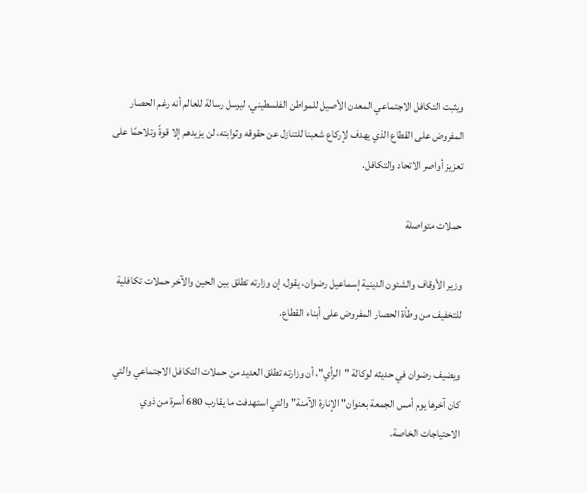ويثبت التكافل الاجتماعي المعدن الأصيل للمواطن الفلسطيني، ليرسل رسالة للعالم أنه رغم الحصار المفروض على القطاع الذي يهدف لإركاع شعبنا للتنازل عن حقوقه وثوابته، لن يزيدهم إلا قوةً وتلاحمًا على تعزيز أواصر الاتحاد والتكافل.

حملات متواصلة

وزير الأوقاف والشئون الدينية إسماعيل رضوان، يقول، إن وزارته تطلق بين الحين والآخر حملات تكافلية للتخفيف من وطأة الحصار المفروض على أبناء القطاع.

ويضيف رضوان في حديثه لوكالة "الرأي"، أن وزارته تطلق العديد من حملات التكافل الاجتماعي والتي كان آخرها يوم أمس الجمعة بعنوان" الإنارة الآمنة" والتي استهدفت ما يقارب 680 أسرة من ذوي الاحتياجات الخاصة.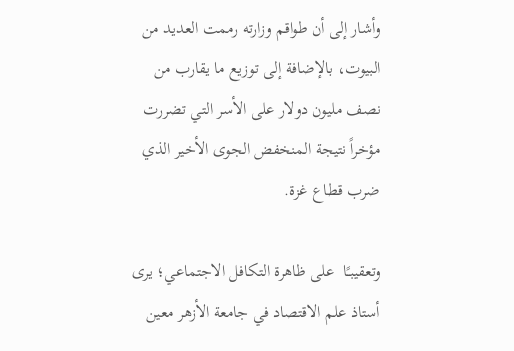وأشار إلى أن طواقم وزارته رممت العديد من البيوت، بالإضافة إلى توزيع ما يقارب من نصف مليون دولار على الأسر التي تضررت مؤخراً نتيجة المنخفض الجوى الأخير الذي ضرب قطاع غزة.

وتعقيبـًا  على ظاهرة التكافل الاجتماعي؛ يرى أستاذ علم الاقتصاد في جامعة الأزهر معين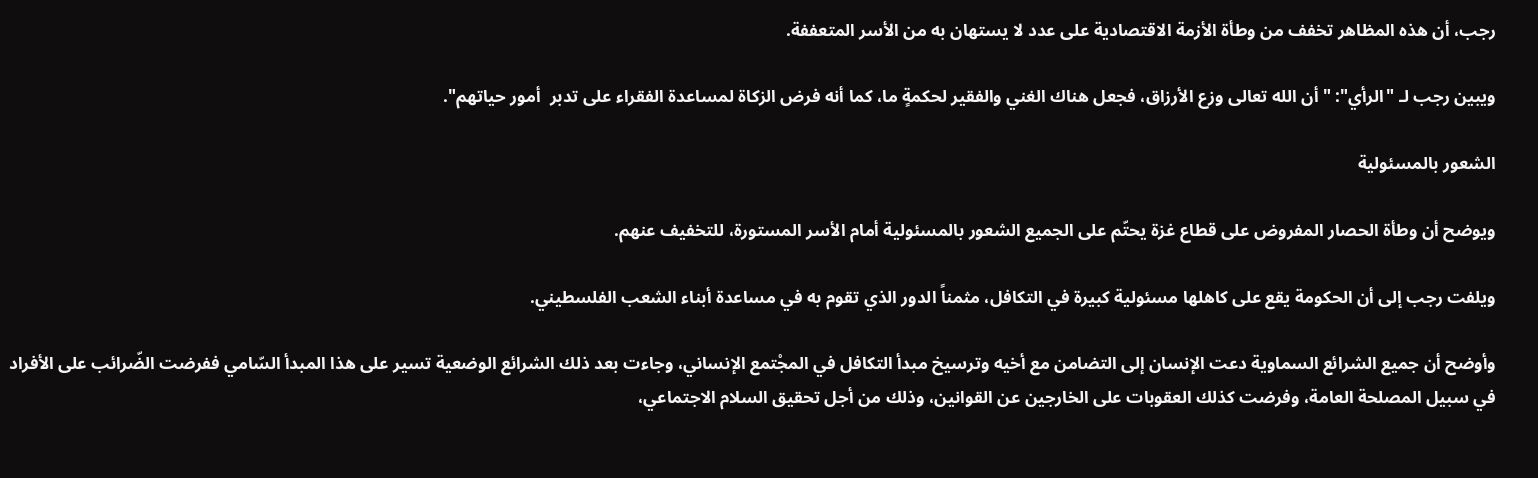رجب، أن هذه المظاهر تخفف من وطأة الأزمة الاقتصادية على عدد لا يستهان به من الأسر المتعففة.

ويبين رجب لـ "الرأي": "أن الله تعالى وزع الأرزاق، فجعل هناك الغني والفقير لحكمةٍ ما، كما أنه فرض الزكاة لمساعدة الفقراء على تدبر  أمور حياتهم".

الشعور بالمسئولية

ويوضح أن وطأة الحصار المفروض على قطاع غزة يحتّم على الجميع الشعور بالمسئولية أمام الأسر المستورة، للتخفيف عنهم.

ويلفت رجب إلى أن الحكومة يقع على كاهلها مسئولية كبيرة في التكافل، مثمناً الدور الذي تقوم به في مساعدة أبناء الشعب الفلسطيني.

وأوضح أن جميع الشرائع السماوية دعت الإنسان إلى التضامن مع أخيه وترسيخ مبدأ التكافل في المجْتمع الإنساني، وجاءت بعد ذلك الشرائع الوضعية تسير على هذا المبدأ السّامي ففرضت الضّرائب على الأفراد في سبيل المصلحة العامة، وفرضت كذلك العقوبات على الخارجين عن القوانين، وذلك من أجل تحقيق السلام الاجتماعي،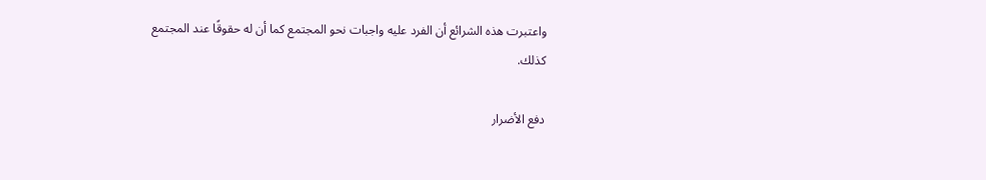واعتبرت هذه الشرائع أن الفرد عليه واجبات نحو المجتمع كما أن له حقوقًا عند المجتمع كذلك.

دفع الأضرار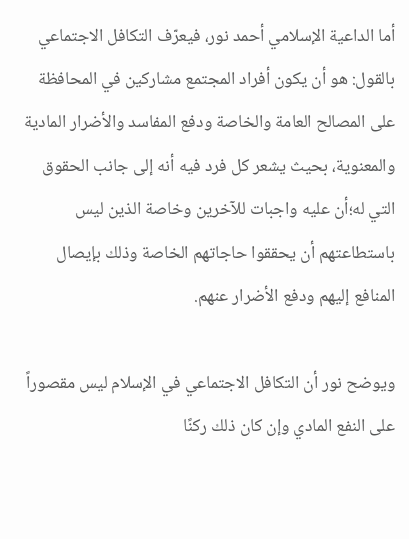أما الداعية الإسلامي أحمد نور، فيعرّف التكافل الاجتماعي بالقول: هو أن يكون أفراد المجتمع مشاركين في المحافظة على المصالح العامة والخاصة ودفع المفاسد والأضرار المادية والمعنوية، بحيث يشعر كل فرد فيه أنه إلى جانب الحقوق التي له؛أن عليه واجبات للآخرين وخاصة الذين ليس باستطاعتهم أن يحققوا حاجاتهم الخاصة وذلك بإيصال المنافع إليهم ودفع الأضرار عنهم.

ويوضح نور أن التكافل الاجتماعي في الإسلام ليس مقصوراً على النفع المادي وإن كان ذلك ركنًا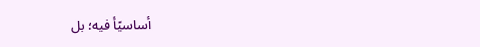أساسيًأ فيه؛ بل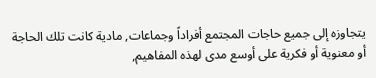يتجاوزه إلى جميع حاجات المجتمع أفراداً وجماعات, مادية كانت تلك الحاجة أو معنوية أو فكرية على أوسع مدى لهذه المفاهيم,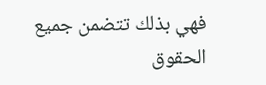فهي بذلك تتضمن جميع الحقوق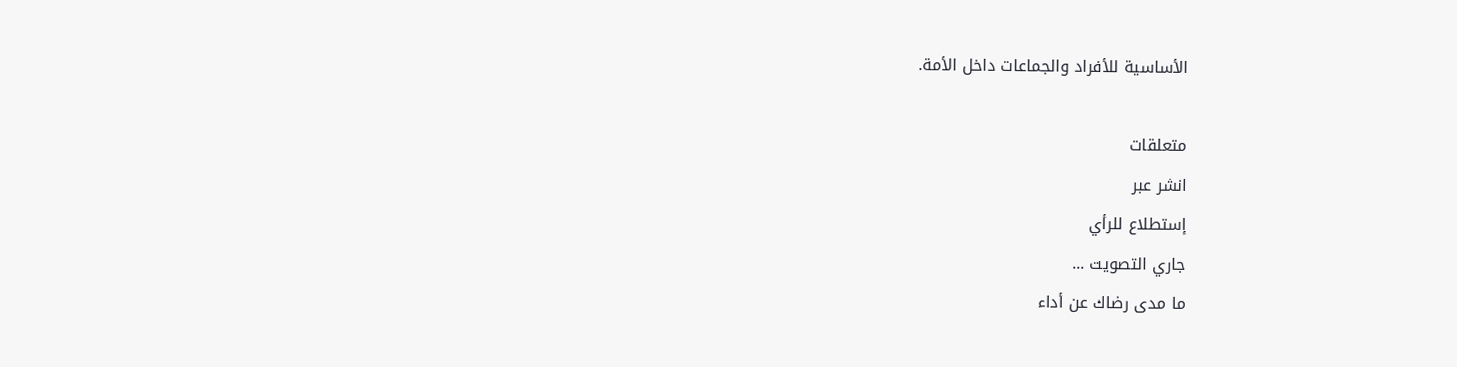الأساسية للأفراد والجماعات داخل الأمة.

متعلقات
انشر عبر
إستطلاع للرأي
جاري التصويت ...
ما مدى رضاك عن أداء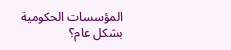المؤسسات الحكومية بشكل عام؟